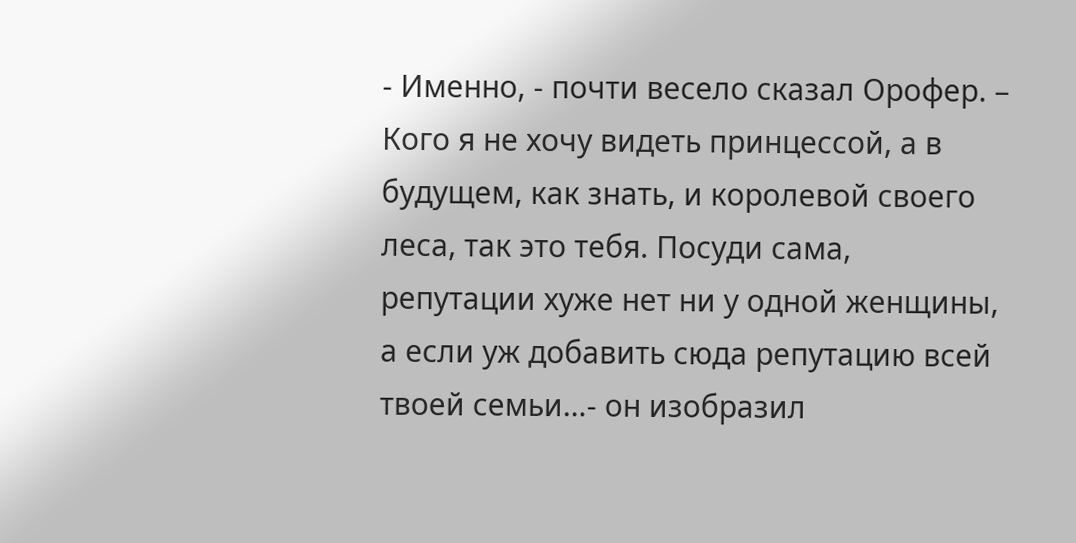- Именно, - почти весело сказал Орофер. – Кого я не хочу видеть принцессой, а в будущем, как знать, и королевой своего леса, так это тебя. Посуди сама, репутации хуже нет ни у одной женщины, а если уж добавить сюда репутацию всей твоей семьи…- он изобразил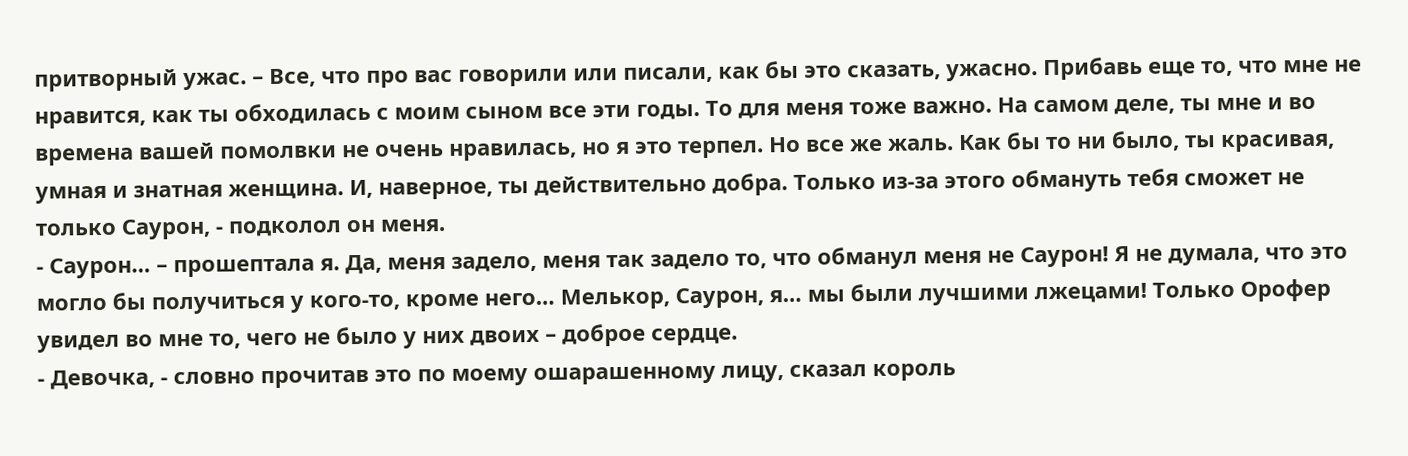притворный ужас. – Все, что про вас говорили или писали, как бы это сказать, ужасно. Прибавь еще то, что мне не нравится, как ты обходилась с моим сыном все эти годы. То для меня тоже важно. На самом деле, ты мне и во времена вашей помолвки не очень нравилась, но я это терпел. Но все же жаль. Как бы то ни было, ты красивая, умная и знатная женщина. И, наверное, ты действительно добра. Только из-за этого обмануть тебя сможет не только Саурон, - подколол он меня.
- Саурон… – прошептала я. Да, меня задело, меня так задело то, что обманул меня не Саурон! Я не думала, что это могло бы получиться у кого-то, кроме него… Мелькор, Саурон, я… мы были лучшими лжецами! Только Орофер увидел во мне то, чего не было у них двоих – доброе сердце.
- Девочка, - словно прочитав это по моему ошарашенному лицу, сказал король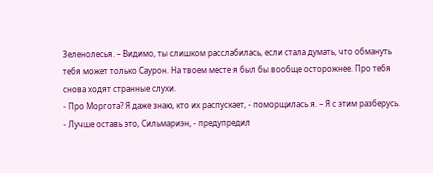Зеленолесья. – Видимо, ты слишком расслабилась, если стала думать, что обмануть тебя может только Саурон. На твоем месте я был бы вообще осторожнее. Про тебя снова ходят странные слухи.
- Про Моргота? Я даже знаю, кто их распускает, - поморщилась я. – Я с этим разберусь.
- Лучше оставь это, Сильмариэн, - предупредил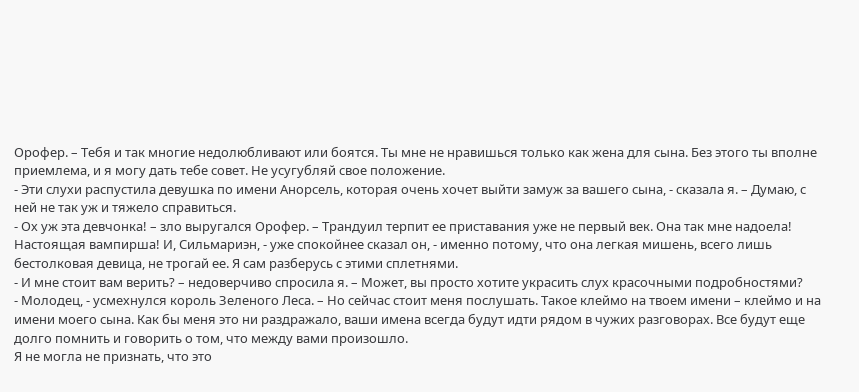Орофер. – Тебя и так многие недолюбливают или боятся. Ты мне не нравишься только как жена для сына. Без этого ты вполне приемлема, и я могу дать тебе совет. Не усугубляй свое положение.
- Эти слухи распустила девушка по имени Анорсель, которая очень хочет выйти замуж за вашего сына, - сказала я. – Думаю, с ней не так уж и тяжело справиться.
- Ох уж эта девчонка! – зло выругался Орофер. – Трандуил терпит ее приставания уже не первый век. Она так мне надоела! Настоящая вампирша! И, Сильмариэн, - уже спокойнее сказал он, - именно потому, что она легкая мишень, всего лишь бестолковая девица, не трогай ее. Я сам разберусь с этими сплетнями.
- И мне стоит вам верить? – недоверчиво спросила я. – Может, вы просто хотите украсить слух красочными подробностями?
- Молодец, - усмехнулся король Зеленого Леса. – Но сейчас стоит меня послушать. Такое клеймо на твоем имени – клеймо и на имени моего сына. Как бы меня это ни раздражало, ваши имена всегда будут идти рядом в чужих разговорах. Все будут еще долго помнить и говорить о том, что между вами произошло.
Я не могла не признать, что это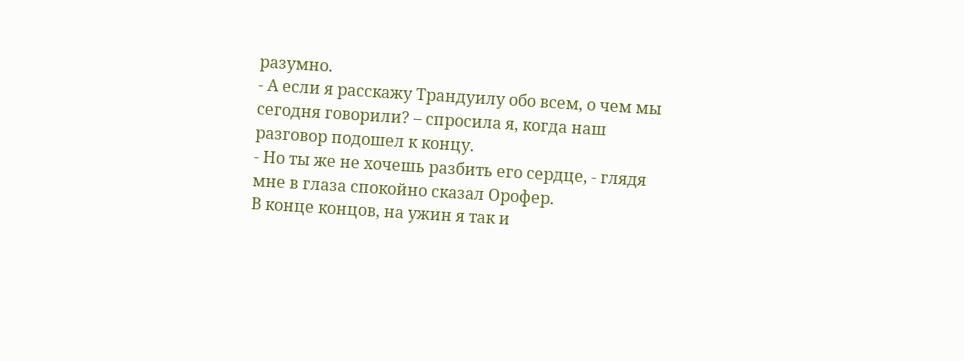разумно.
- А если я расскажу Трандуилу обо всем, о чем мы сегодня говорили? – спросила я, когда наш разговор подошел к концу.
- Но ты же не хочешь разбить его сердце, - глядя мне в глаза спокойно сказал Орофер.
В конце концов, на ужин я так и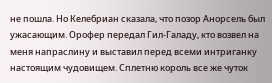не пошла. Но Келебриан сказала, что позор Анорсель был ужасающим. Орофер передал Гил-Галаду, кто возвел на меня напраслину и выставил перед всеми интриганку настоящим чудовищем. Сплетню король все же чуток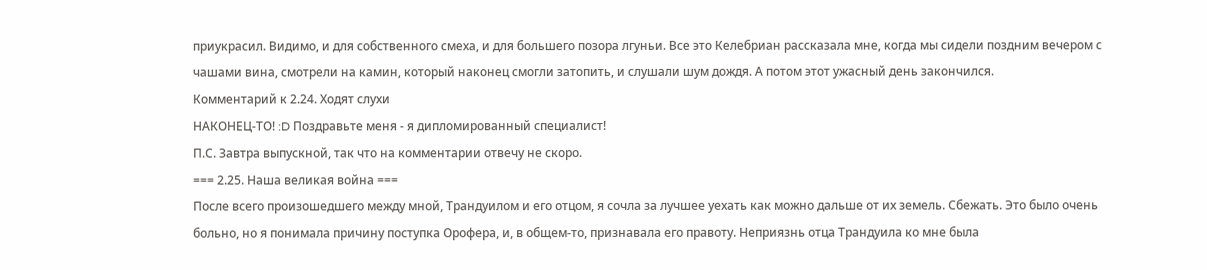приукрасил. Видимо, и для собственного смеха, и для большего позора лгуньи. Все это Келебриан рассказала мне, когда мы сидели поздним вечером с чашами вина, смотрели на камин, который наконец смогли затопить, и слушали шум дождя. А потом этот ужасный день закончился.
Комментарий к 2.24. Ходят слухи
НАКОНЕЦ-ТО! :D Поздравьте меня - я дипломированный специалист!
П.С. Завтра выпускной, так что на комментарии отвечу не скоро.
=== 2.25. Наша великая война ===
После всего произошедшего между мной, Трандуилом и его отцом, я сочла за лучшее уехать как можно дальше от их земель. Сбежать. Это было очень больно, но я понимала причину поступка Орофера, и, в общем-то, признавала его правоту. Неприязнь отца Трандуила ко мне была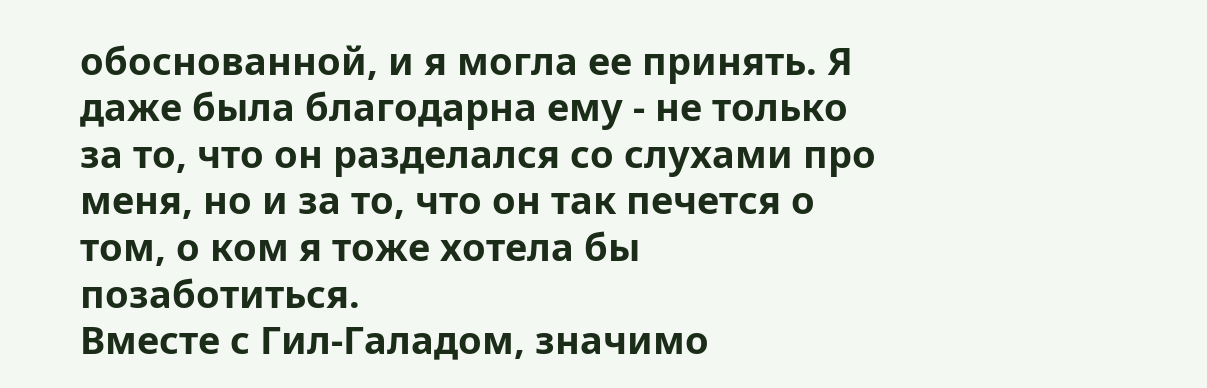обоснованной, и я могла ее принять. Я даже была благодарна ему - не только за то, что он разделался со слухами про меня, но и за то, что он так печется о том, о ком я тоже хотела бы позаботиться.
Вместе с Гил-Галадом, значимо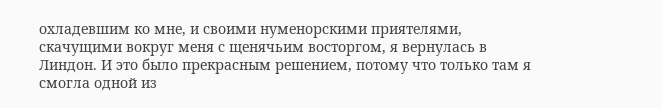охладевшим ко мне, и своими нуменорскими приятелями, скачущими вокруг меня с щенячьим восторгом, я вернулась в Линдон. И это было прекрасным решением, потому что только там я смогла одной из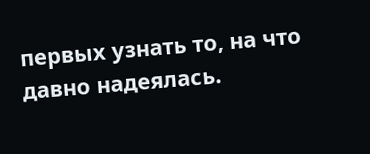первых узнать то, на что давно надеялась.